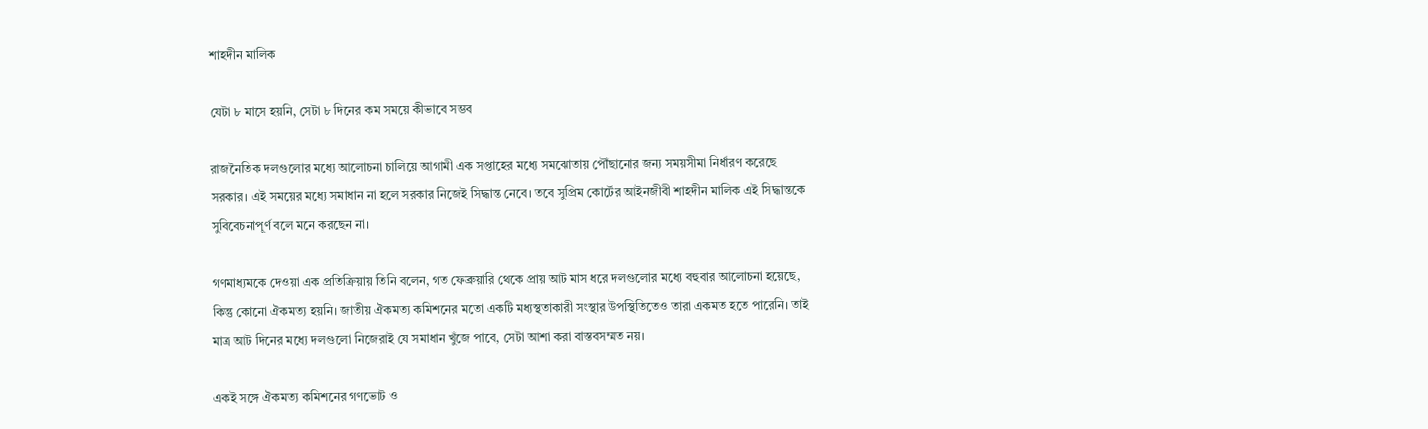শাহদীন মালিক

যেটা ৮ মাসে হয়নি, সেটা ৮ দিনের কম সময়ে কীভাবে সম্ভব

রাজনৈতিক দলগুলোর মধ্যে আলোচনা চালিয়ে আগামী এক সপ্তাহের মধ্যে সমঝোতায় পৌঁছানোর জন্য সময়সীমা নির্ধারণ করেছে সরকার। এই সময়ের মধ্যে সমাধান না হলে সরকার নিজেই সিদ্ধান্ত নেবে। তবে সুপ্রিম কোর্টের আইনজীবী শাহদীন মালিক এই সিদ্ধান্তকে সুবিবেচনাপূর্ণ বলে মনে করছেন না।

গণমাধ্যমকে দেওয়া এক প্রতিক্রিয়ায় তিনি বলেন, গত ফেব্রুয়ারি থেকে প্রায় আট মাস ধরে দলগুলোর মধ্যে বহুবার আলোচনা হয়েছে, কিন্তু কোনো ঐকমত্য হয়নি। জাতীয় ঐকমত্য কমিশনের মতো একটি মধ্যস্থতাকারী সংস্থার উপস্থিতিতেও তারা একমত হতে পারেনি। তাই মাত্র আট দিনের মধ্যে দলগুলো নিজেরাই যে সমাধান খুঁজে পাবে, সেটা আশা করা বাস্তবসম্মত নয়।

একই সঙ্গে ঐকমত্য কমিশনের গণভোট ও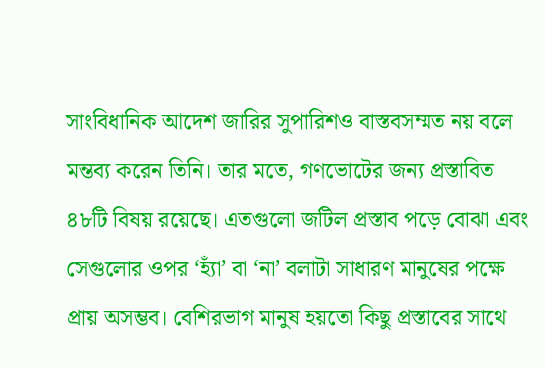সাংবিধানিক আদেশ জারির সুপারিশও বাস্তবসম্মত নয় বলে মন্তব্য করেন তিনি। তার মতে, গণভোটের জন্য প্রস্তাবিত ৪৮টি বিষয় রয়েছে। এতগুলো জটিল প্রস্তাব পড়ে বোঝা এবং সেগুলোর ওপর ‘হ্যাঁ’ বা ‘না’ বলাটা সাধারণ মানুষের পক্ষে প্রায় অসম্ভব। বেশিরভাগ মানুষ হয়তো কিছু প্রস্তাবের সাথে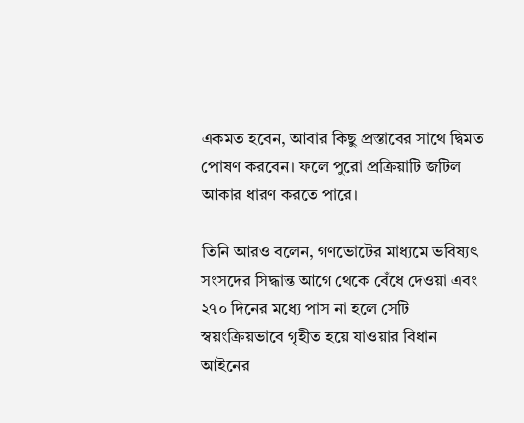একমত হবেন, আবার কিছু প্রস্তাবের সাথে দ্বিমত পোষণ করবেন। ফলে পুরো প্রক্রিয়াটি জটিল আকার ধারণ করতে পারে।

তিনি আরও বলেন, গণভোটের মাধ্যমে ভবিষ্যৎ সংসদের সিদ্ধান্ত আগে থেকে বেঁধে দেওয়া এবং ২৭০ দিনের মধ্যে পাস না হলে সেটি স্বয়ংক্রিয়ভাবে গৃহীত হয়ে যাওয়ার বিধান আইনের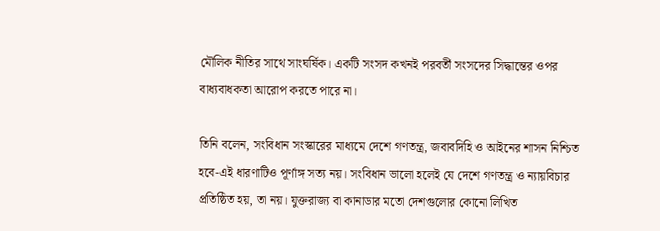মৌলিক নীতির সাথে সাংঘর্ষিক। একটি সংসদ কখনই পরবর্তী সংসদের সিদ্ধান্তের ওপর বাধ্যবাধকতা আরোপ করতে পারে না।

তিনি বলেন, সংবিধান সংস্কারের মাধ্যমে দেশে গণতন্ত্র, জবাবদিহি ও আইনের শাসন নিশ্চিত হবে-এই ধারণাটিও পূর্ণাঙ্গ সত্য নয়। সংবিধান ভালো হলেই যে দেশে গণতন্ত্র ও ন্যায়বিচার প্রতিষ্ঠিত হয়, তা নয়। যুক্তরাজ্য বা কানাডার মতো দেশগুলোর কোনো লিখিত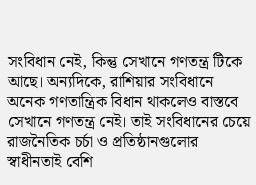সংবিধান নেই, কিন্তু সেখানে গণতন্ত্র টিকে আছে। অন্যদিকে, রাশিয়ার সংবিধানে অনেক গণতান্ত্রিক বিধান থাকলেও বাস্তবে সেখানে গণতন্ত্র নেই। তাই সংবিধানের চেয়ে রাজনৈতিক চর্চা ও প্রতিষ্ঠানগুলোর স্বাধীনতাই বেশি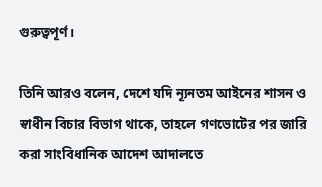গুরুত্বপূর্ণ।

তিনি আরও বলেন, দেশে যদি ন্যূনতম আইনের শাসন ও স্বাধীন বিচার বিভাগ থাকে, তাহলে গণভোটের পর জারি করা সাংবিধানিক আদেশ আদালতে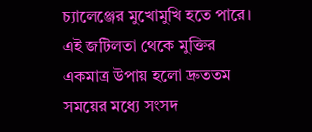চ্যালেঞ্জের মুখোমুখি হতে পারে। এই জটিলতা থেকে মুক্তির একমাত্র উপায় হলো দ্রুততম সময়ের মধ্যে সংসদ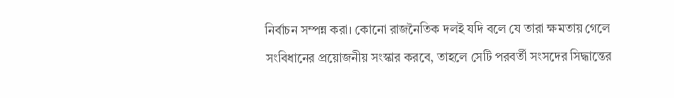নির্বাচন সম্পন্ন করা। কোনো রাজনৈতিক দলই যদি বলে যে তারা ক্ষমতায় গেলে সংবিধানের প্রয়োজনীয় সংস্কার করবে, তাহলে সেটি পরবর্তী সংসদের সিদ্ধান্তের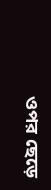ওপর ছেড়ে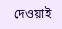দেওয়াই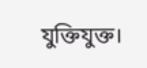যুক্তিযুক্ত।